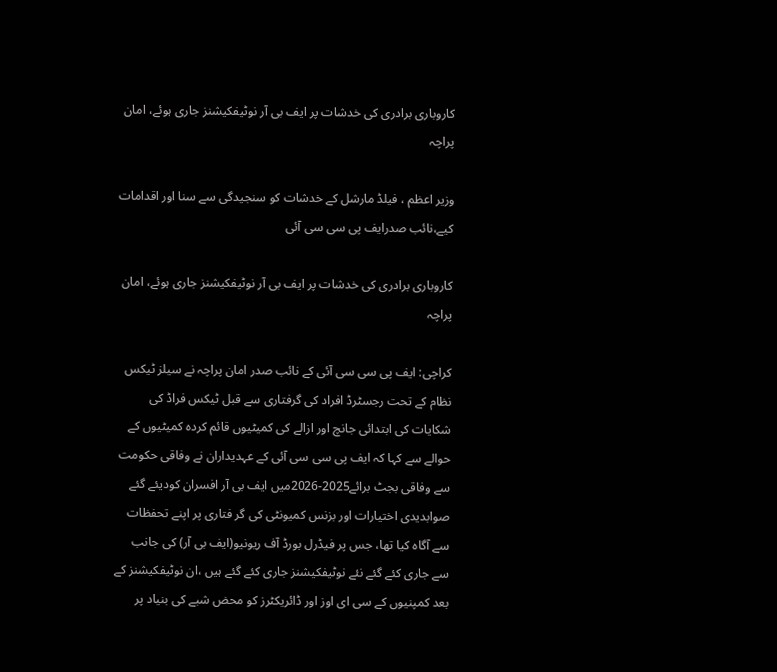کاروباری برادری کی خدشات پر ایف بی آر نوٹیفکیشنز جاری ہوئے، امان پراچہ

وزیر اعظم ، فیلڈ مارشل کے خدشات کو سنجیدگی سے سنا اور اقدامات کیے،نائب صدرایف پی سی سی آئی

کاروباری برادری کی خدشات پر ایف بی آر نوٹیفکیشنز جاری ہوئے، امان پراچہ

کراچی: ایف پی سی سی آئی کے نائب صدر امان پراچہ نے سیلز ٹیکس نظام کے تحت رجسٹرڈ افراد کی گرفتاری سے قبل ٹیکس فراڈ کی شکایات کی ابتدائی جانچ اور ازالے کی کمیٹیوں قائم کردہ کمیٹیوں کے حوالے سے کہا کہ ایف پی سی سی آئی کے عہدیداران نے وفاقی حکومت سے وفاقی بجٹ برائے2025-2026میں ایف بی آر افسران کودیئے گئے صوابدیدی اختیارات اور بزنس کمیونٹی کی گر فتاری پر اپنے تحفظات سے آگاہ کیا تھا، جس پر فیڈرل بورڈ آف ریونیو(ایف بی آر) کی جانب سے جاری کئے گئے نئے نوٹیفکیشنز جاری کئے گئے ہیں ،ان نوٹیفکیشنز کے بعد کمپنیوں کے سی ای اوز اور ڈائریکٹرز کو محض شبے کی بنیاد پر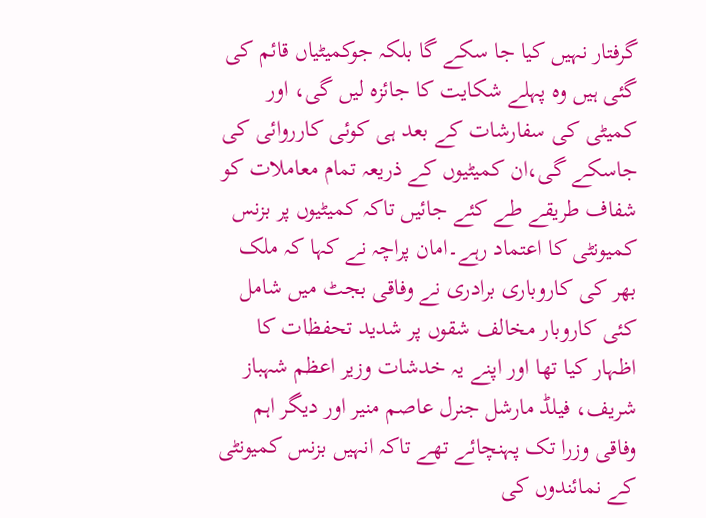گرفتار نہیں کیا جا سکے گا بلکہ جوکمیٹیاں قائم کی گئی ہیں وہ پہلے شکایت کا جائزہ لیں گی، اور کمیٹی کی سفارشات کے بعد ہی کوئی کارروائی کی جاسکے گی،ان کمیٹیوں کے ذریعہ تمام معاملات کو شفاف طریقے طے کئے جائیں تاکہ کمیٹیوں پر بزنس کمیونٹی کا اعتماد رہے۔امان پراچہ نے کہا کہ ملک بھر کی کاروباری برادری نے وفاقی بجٹ میں شامل کئی کاروبار مخالف شقوں پر شدید تحفظات کا اظہار کیا تھا اور اپنے یہ خدشات وزیر اعظم شہباز شریف، فیلڈ مارشل جنرل عاصم منیر اور دیگر اہم وفاقی وزرا تک پہنچائے تھے تاکہ انہیں بزنس کمیونٹی کے نمائندوں کی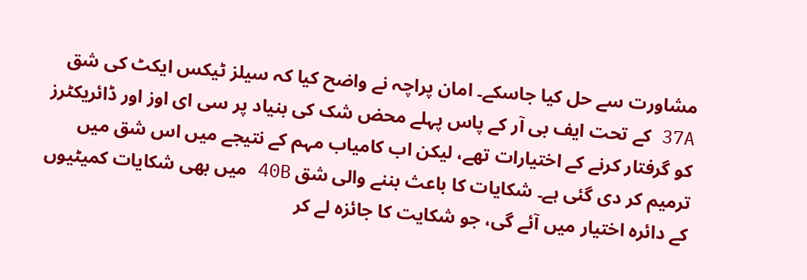مشاورت سے حل کیا جاسکے۔ امان پراچہ نے واضح کیا کہ سیلز ٹیکس ایکٹ کی شق 37A کے تحت ایف بی آر کے پاس پہلے محض شک کی بنیاد پر سی ای اوز اور ڈائریکٹرز کو گرفتار کرنے کے اختیارات تھے، لیکن اب کامیاب مہم کے نتیجے میں اس شق میں ترمیم کر دی گئی ہے۔ شکایات کا باعث بننے والی شق 40B میں بھی شکایات کمیٹیوں کے دائرہ اختیار میں آئے گی، جو شکایت کا جائزہ لے کر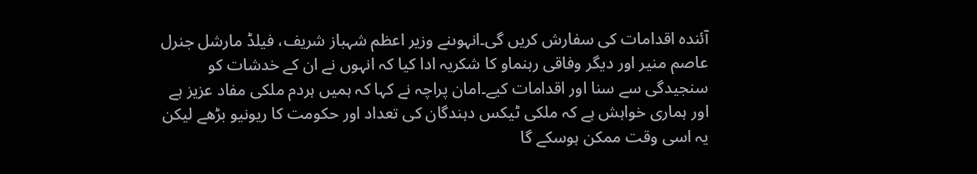آئندہ اقدامات کی سفارش کریں گی۔انہوںنے وزیر اعظم شہباز شریف، فیلڈ مارشل جنرل عاصم منیر اور دیگر وفاقی رہنماو کا شکریہ ادا کیا کہ انہوں نے ان کے خدشات کو سنجیدگی سے سنا اور اقدامات کیے۔امان پراچہ نے کہا کہ ہمیں ہردم ملکی مفاد عزیز ہے اور ہماری خواہش ہے کہ ملکی ٹیکس دہندگان کی تعداد اور حکومت کا ریونیو بڑھے لیکن یہ اسی وقت ممکن ہوسکے گا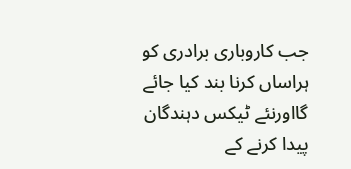جب کاروباری برادری کو ہراساں کرنا بند کیا جائے گااورنئے ٹیکس دہندگان پیدا کرنے کے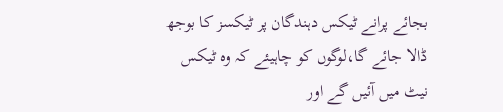بجائے پرانے ٹیکس دہندگان پر ٹیکسز کا بوجھ ڈالا جائے گا،لوگوں کو چاہیئے کہ وہ ٹیکس نیٹ میں آئیں گے اور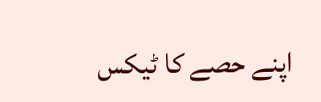اپنے حصے کا ٹیکس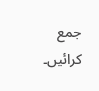جمع کرائیں۔